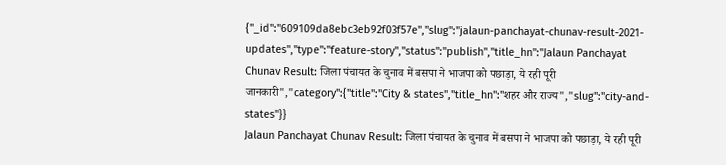{"_id":"609109da8ebc3eb92f03f57e","slug":"jalaun-panchayat-chunav-result-2021-updates","type":"feature-story","status":"publish","title_hn":"Jalaun Panchayat Chunav Result: जिला पंचायत के चुनाव में बसपा ने भाजपा को पछाड़ा, ये रही पूरी जानकारी","category":{"title":"City & states","title_hn":"शहर और राज्य","slug":"city-and-states"}}
Jalaun Panchayat Chunav Result: जिला पंचायत के चुनाव में बसपा ने भाजपा को पछाड़ा, ये रही पूरी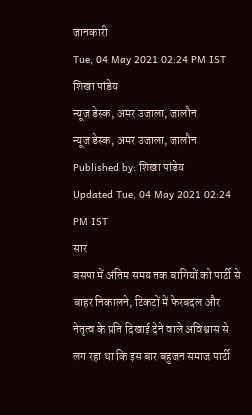जानकारी
Tue, 04 May 2021 02:24 PM IST
शिखा पांडेय
न्यूज डेस्क, अमर उजाला, जालौन
न्यूज डेस्क, अमर उजाला, जालौन
Published by: शिखा पांडेय
Updated Tue, 04 May 2021 02:24 PM IST
सार
बसपा में अंतिम समय तक बागियों को पार्टी से बाहर निकालने, टिकटों में फेरबदल और नेतृत्व के प्रति दिखाई देने वाले अविश्वास से लग रहा था कि इस बार बहुजन समाज पार्टी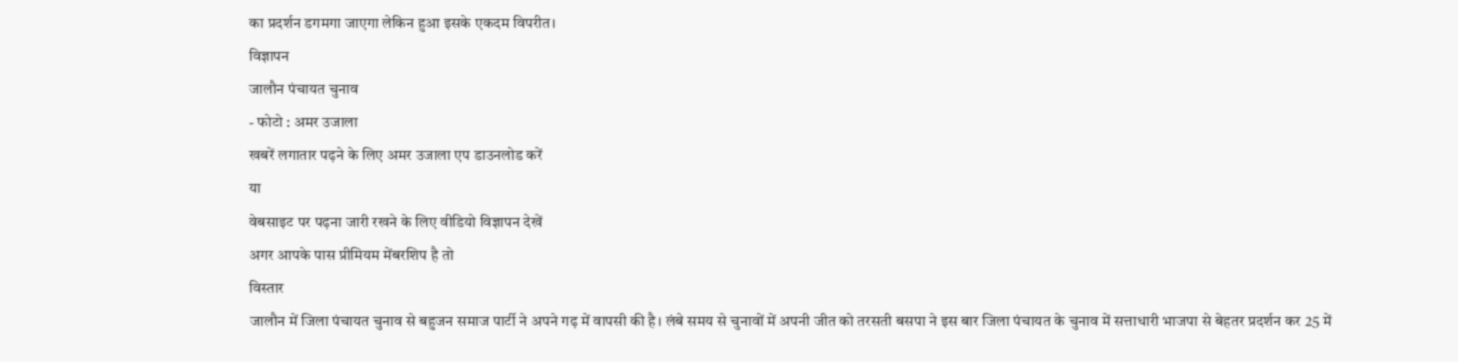का प्रदर्शन डगमगा जाएगा लेकिन हुआ इसके एकदम विपरीत।
विज्ञापन
जालौन पंचायत चुनाव
- फोटो : अमर उजाला
खबरें लगातार पढ़ने के लिए अमर उजाला एप डाउनलोड करें
या
वेबसाइट पर पढ़ना जारी रखने के लिए वीडियो विज्ञापन देखें
अगर आपके पास प्रीमियम मेंबरशिप है तो
विस्तार
जालौन में जिला पंचायत चुनाव से बहुजन समाज पार्टी ने अपने गढ़ में वापसी की है। लंबे समय से चुनावों में अपनी जीत को तरसती बसपा ने इस बार जिला पंचायत के चुनाव में सत्ताधारी भाजपा से बेहतर प्रदर्शन कर 25 में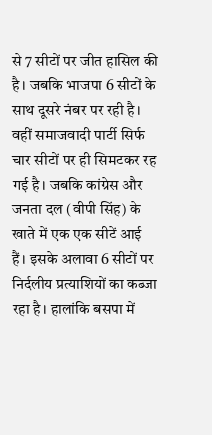से 7 सीटों पर जीत हासिल की है। जबकि भाजपा 6 सीटों के साथ दूसरे नंबर पर रही है।
वहीं समाजवादी पार्टी सिर्फ चार सीटों पर ही सिमटकर रह गई है। जबकि कांग्रेस और जनता दल (वीपी सिंह) के खाते में एक एक सीटें आई हैं। इसके अलावा 6 सीटों पर निर्दलीय प्रत्याशियों का कब्जा रहा है। हालांकि बसपा में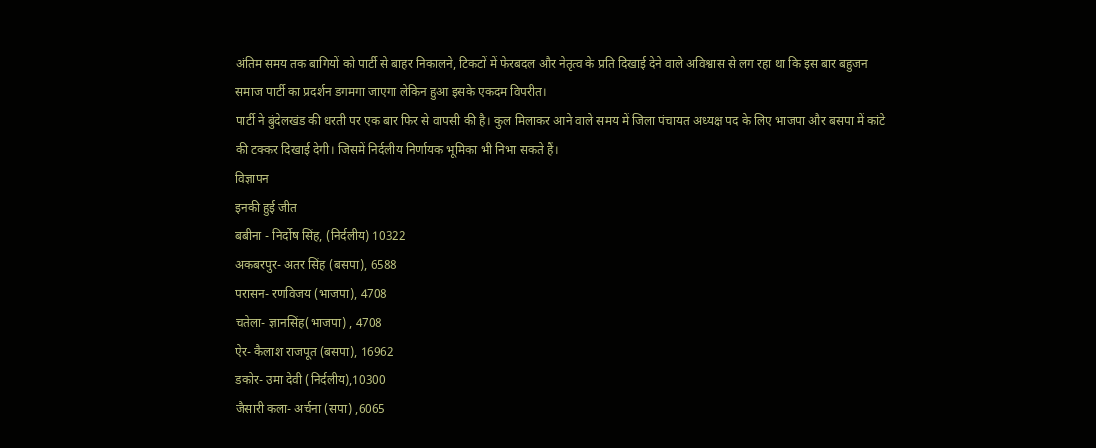अंतिम समय तक बागियों को पार्टी से बाहर निकालने, टिकटों में फेरबदल और नेतृत्व के प्रति दिखाई देने वाले अविश्वास से लग रहा था कि इस बार बहुजन समाज पार्टी का प्रदर्शन डगमगा जाएगा लेकिन हुआ इसके एकदम विपरीत।
पार्टी ने बुंदेलखंड की धरती पर एक बार फिर से वापसी की है। कुल मिलाकर आने वाले समय में जिला पंचायत अध्यक्ष पद के लिए भाजपा और बसपा में कांटे की टक्कर दिखाई देगी। जिसमें निर्दलीय निर्णायक भूमिका भी निभा सकते हैं।
विज्ञापन
इनकी हुई जीत
बबीना - निर्दोष सिंह, (निर्दलीय) 10322
अकबरपुर- अतर सिंह (बसपा), 6588
परासन- रणविजय (भाजपा), 4708
चतेला- ज्ञानसिंह(भाजपा) , 4708
ऐर- कैलाश राजपूत (बसपा), 16962
डकोर- उमा देवी (निर्दलीय),10300
जैसारी कला- अर्चना (सपा) ,6065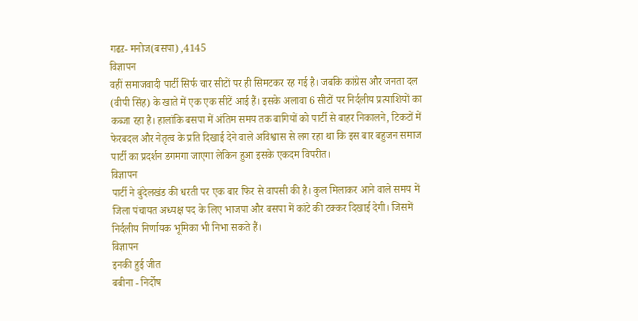गढऱ- मनोज(बसपा) ,4145
विज्ञापन
वहीं समाजवादी पार्टी सिर्फ चार सीटों पर ही सिमटकर रह गई है। जबकि कांग्रेस और जनता दल (वीपी सिंह) के खाते में एक एक सीटें आई हैं। इसके अलावा 6 सीटों पर निर्दलीय प्रत्याशियों का कब्जा रहा है। हालांकि बसपा में अंतिम समय तक बागियों को पार्टी से बाहर निकालने, टिकटों में फेरबदल और नेतृत्व के प्रति दिखाई देने वाले अविश्वास से लग रहा था कि इस बार बहुजन समाज पार्टी का प्रदर्शन डगमगा जाएगा लेकिन हुआ इसके एकदम विपरीत।
विज्ञापन
पार्टी ने बुंदेलखंड की धरती पर एक बार फिर से वापसी की है। कुल मिलाकर आने वाले समय में जिला पंचायत अध्यक्ष पद के लिए भाजपा और बसपा में कांटे की टक्कर दिखाई देगी। जिसमें निर्दलीय निर्णायक भूमिका भी निभा सकते हैं।
विज्ञापन
इनकी हुई जीत
बबीना - निर्दोष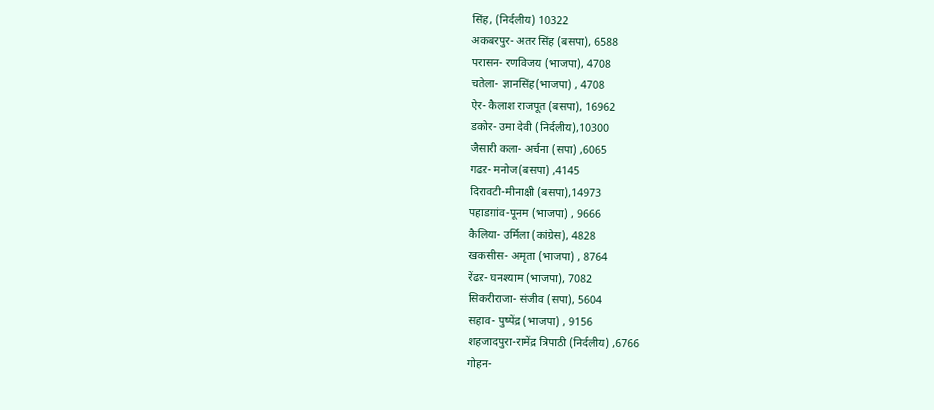सिंह, (निर्दलीय) 10322
अकबरपुर- अतर सिंह (बसपा), 6588
परासन- रणविजय (भाजपा), 4708
चतेला- ज्ञानसिंह(भाजपा) , 4708
ऐर- कैलाश राजपूत (बसपा), 16962
डकोर- उमा देवी (निर्दलीय),10300
जैसारी कला- अर्चना (सपा) ,6065
गढऱ- मनोज(बसपा) ,4145
दिरावटी-मीनाक्षी (बसपा),14973
पहाडग़ांव-पूनम (भाजपा) , 9666
कैलिया- उर्मिला (कांग्रेस), 4828
खकसीस- अमृता (भाजपा) , 8764
रेंढऱ- घनश्याम (भाजपा), 7082
सिकरीराजा- संजीव (सपा), 5604
सहाव- पुष्पेंद्र (भाजपा) , 9156
शहजादपुरा-रामेंद्र त्रिपाठी (निर्दलीय) ,6766
गोहन-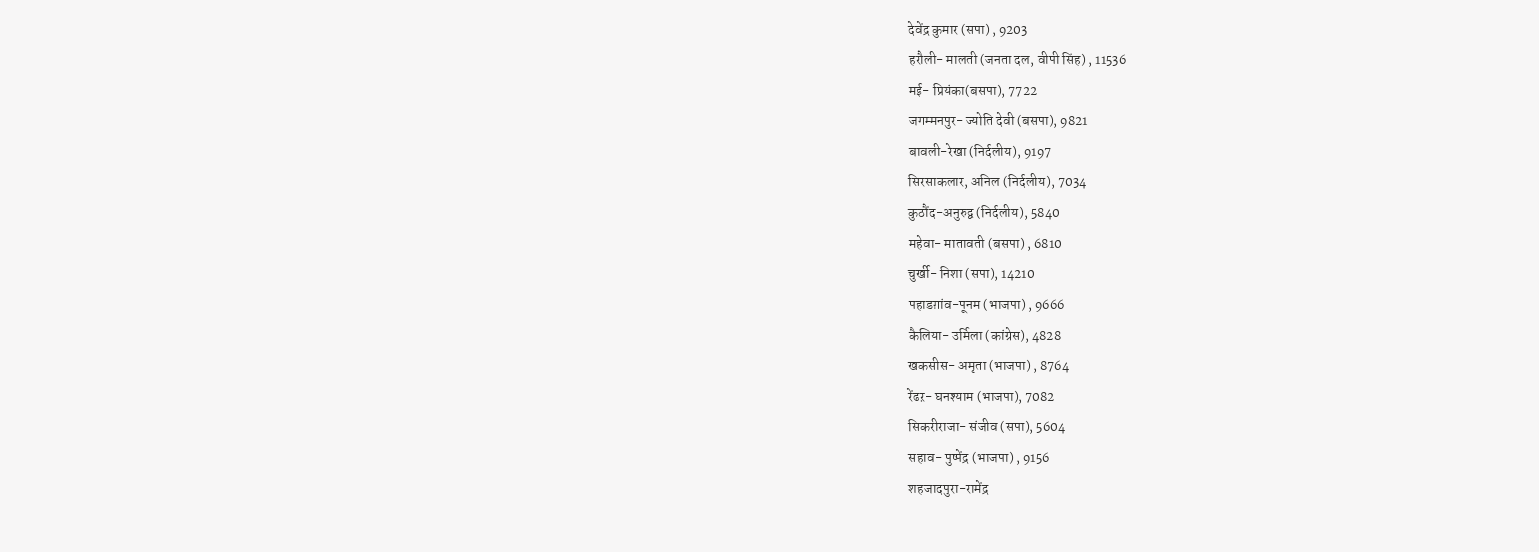देवेंद्र कुमार (सपा) , 9203
हरौली- मालती (जनता दल, वीपी सिंह) , 11536
मई- प्रियंका(बसपा), 7722
जगम्मनपुर- ज्योति देवी (बसपा), 9821
बावली-रेखा (निर्दलीय), 9197
सिरसाकलार, अनिल (निर्दलीय), 7034
कुठौंद-अनुरुद्व (निर्दलीय), 5840
महेवा- मातावती (बसपा) , 6810
चुर्खी- निशा (सपा), 14210
पहाडग़ांव-पूनम (भाजपा) , 9666
कैलिया- उर्मिला (कांग्रेस), 4828
खकसीस- अमृता (भाजपा) , 8764
रेंढऱ- घनश्याम (भाजपा), 7082
सिकरीराजा- संजीव (सपा), 5604
सहाव- पुष्पेंद्र (भाजपा) , 9156
शहजादपुरा-रामेंद्र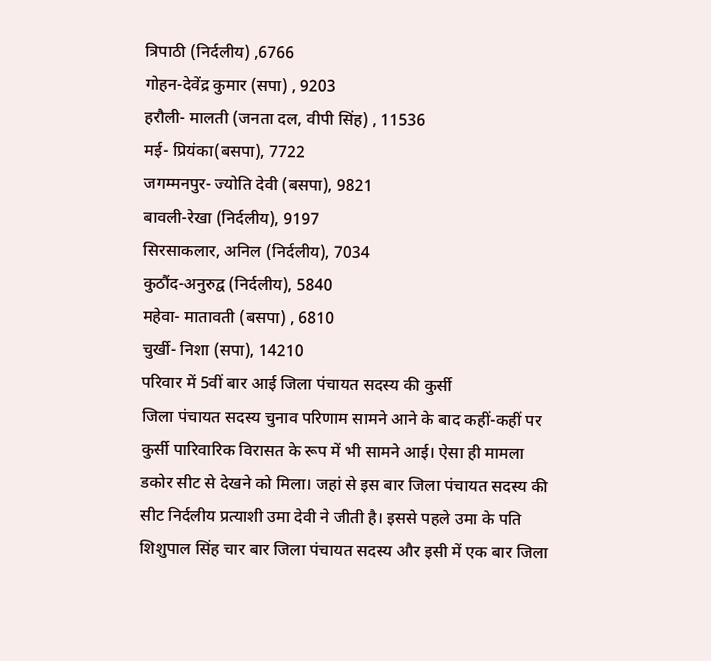त्रिपाठी (निर्दलीय) ,6766
गोहन-देवेंद्र कुमार (सपा) , 9203
हरौली- मालती (जनता दल, वीपी सिंह) , 11536
मई- प्रियंका(बसपा), 7722
जगम्मनपुर- ज्योति देवी (बसपा), 9821
बावली-रेखा (निर्दलीय), 9197
सिरसाकलार, अनिल (निर्दलीय), 7034
कुठौंद-अनुरुद्व (निर्दलीय), 5840
महेवा- मातावती (बसपा) , 6810
चुर्खी- निशा (सपा), 14210
परिवार में 5वीं बार आई जिला पंचायत सदस्य की कुर्सी
जिला पंचायत सदस्य चुनाव परिणाम सामने आने के बाद कहीं-कहीं पर कुर्सी पारिवारिक विरासत के रूप में भी सामने आई। ऐसा ही मामला डकोर सीट से देखने को मिला। जहां से इस बार जिला पंचायत सदस्य की सीट निर्दलीय प्रत्याशी उमा देवी ने जीती है। इससे पहले उमा के पति शिशुपाल सिंह चार बार जिला पंचायत सदस्य और इसी में एक बार जिला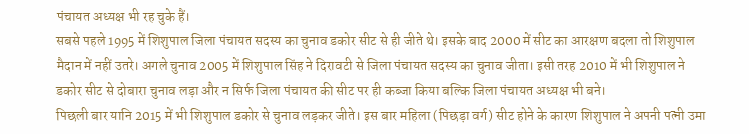पंचायत अध्यक्ष भी रह चुके हैं।
सबसे पहले 1995 में शिशुपाल जिला पंचायत सदस्य का चुनाव डकोर सीट से ही जीते थे। इसके बाद 2000 में सीट का आरक्षण बदला तो शिशुपाल मैदान में नहीं उतरे। अगले चुनाव 2005 में शिशुपाल सिंह ने दिरावटी से जिला पंचायत सदस्य का चुनाव जीता। इसी तरह 2010 में भी शिशुपाल ने डकोर सीट से दोबारा चुनाव लड़ा और न सिर्फ जिला पंचायत की सीट पर ही कब्जा किया बल्कि जिला पंचायत अध्यक्ष भी बने।
पिछली बार यानि 2015 में भी शिशुपाल डकोर से चुनाव लड़कर जीते। इस बार महिला (पिछड़ा वर्ग) सीट होने के कारण शिशुपाल ने अपनी पत्नी उमा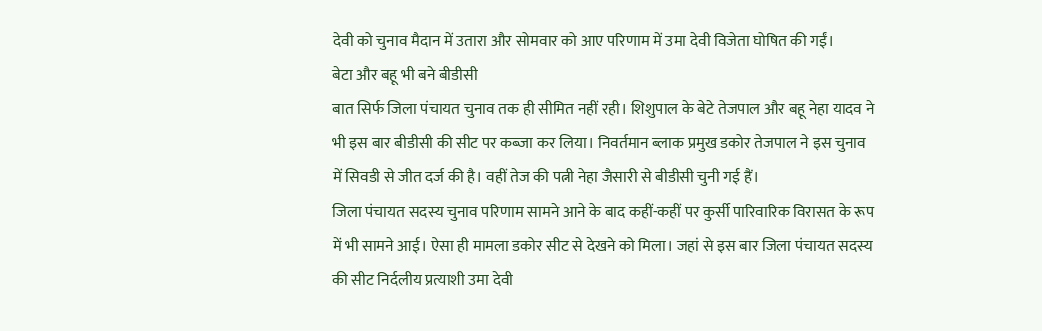देवी को चुनाव मैदान में उतारा और सोमवार को आए परिणाम में उमा देवी विजेता घोषित की गईं।
बेटा और बहू भी बने बीडीसी
बात सिर्फ जिला पंचायत चुनाव तक ही सीमित नहीं रही। शिशुपाल के बेटे तेजपाल और बहू नेहा यादव ने भी इस बार बीडीसी की सीट पर कब्जा कर लिया। निवर्तमान ब्लाक प्रमुख डकोर तेजपाल ने इस चुनाव में सिवडी से जीत दर्ज की है। वहीं तेज की पत्नी नेहा जैसारी से बीडीसी चुनी गई हैं।
जिला पंचायत सदस्य चुनाव परिणाम सामने आने के बाद कहीं-कहीं पर कुर्सी पारिवारिक विरासत के रूप में भी सामने आई। ऐसा ही मामला डकोर सीट से देखने को मिला। जहां से इस बार जिला पंचायत सदस्य की सीट निर्दलीय प्रत्याशी उमा देवी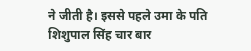ने जीती है। इससे पहले उमा के पति शिशुपाल सिंह चार बार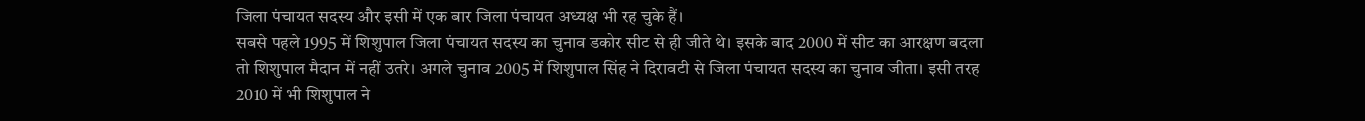जिला पंचायत सदस्य और इसी में एक बार जिला पंचायत अध्यक्ष भी रह चुके हैं।
सबसे पहले 1995 में शिशुपाल जिला पंचायत सदस्य का चुनाव डकोर सीट से ही जीते थे। इसके बाद 2000 में सीट का आरक्षण बदला तो शिशुपाल मैदान में नहीं उतरे। अगले चुनाव 2005 में शिशुपाल सिंह ने दिरावटी से जिला पंचायत सदस्य का चुनाव जीता। इसी तरह 2010 में भी शिशुपाल ने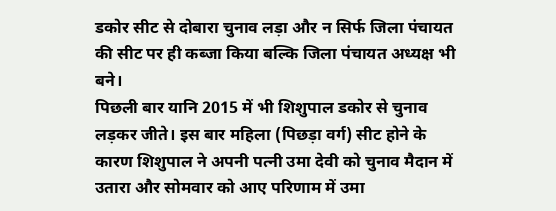डकोर सीट से दोबारा चुनाव लड़ा और न सिर्फ जिला पंचायत की सीट पर ही कब्जा किया बल्कि जिला पंचायत अध्यक्ष भी बने।
पिछली बार यानि 2015 में भी शिशुपाल डकोर से चुनाव लड़कर जीते। इस बार महिला (पिछड़ा वर्ग) सीट होने के कारण शिशुपाल ने अपनी पत्नी उमा देवी को चुनाव मैदान में उतारा और सोमवार को आए परिणाम में उमा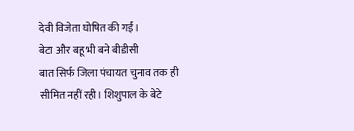देवी विजेता घोषित की गईं।
बेटा और बहू भी बने बीडीसी
बात सिर्फ जिला पंचायत चुनाव तक ही सीमित नहीं रही। शिशुपाल के बेटे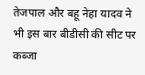तेजपाल और बहू नेहा यादव ने भी इस बार बीडीसी की सीट पर कब्जा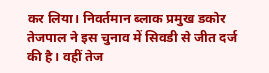कर लिया। निवर्तमान ब्लाक प्रमुख डकोर तेजपाल ने इस चुनाव में सिवडी से जीत दर्ज की है। वहीं तेज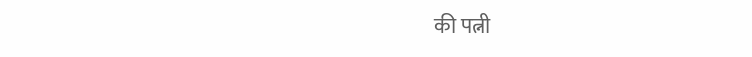की पत्नी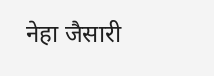नेहा जैसारी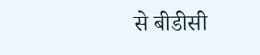से बीडीसी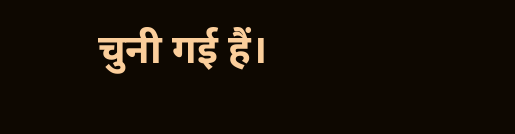चुनी गई हैं।